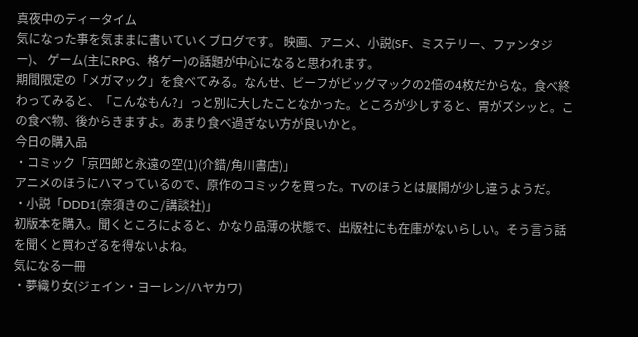真夜中のティータイム
気になった事を気ままに書いていくブログです。 映画、アニメ、小説(SF、ミステリー、ファンタジー)、 ゲーム(主にRPG、格ゲー)の話題が中心になると思われます。
期間限定の「メガマック」を食べてみる。なんせ、ビーフがビッグマックの2倍の4枚だからな。食べ終わってみると、「こんなもん?」っと別に大したことなかった。ところが少しすると、胃がズシッと。この食べ物、後からきますよ。あまり食べ過ぎない方が良いかと。
今日の購入品
・コミック「京四郎と永遠の空(1)(介錯/角川書店)」
アニメのほうにハマっているので、原作のコミックを買った。TVのほうとは展開が少し違うようだ。
・小説「DDD1(奈須きのこ/講談社)」
初版本を購入。聞くところによると、かなり品薄の状態で、出版社にも在庫がないらしい。そう言う話を聞くと買わざるを得ないよね。
気になる一冊
・夢織り女(ジェイン・ヨーレン/ハヤカワ)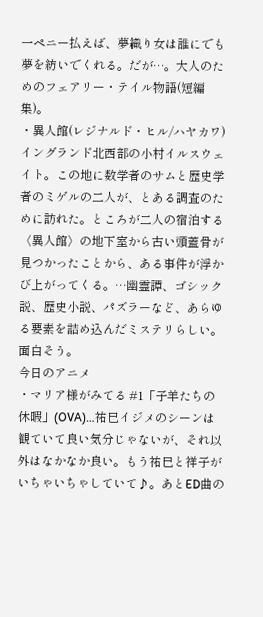一ペニー払えば、夢織り女は誰にでも夢を紡いでくれる。だが…。大人のためのフェアリー・テイル物語(短編集)。
・異人館(レジナルド・ヒル/ハヤカワ)
イングランド北西部の小村イルスウェイト。この地に数学者のサムと歴史学者のミゲルの二人が、とある調査のために訪れた。ところが二人の宿泊する〈異人館〉の地下室から古い頭蓋骨が見つかったことから、ある事件が浮かび上がってくる。…幽霊譚、ゴシック説、歴史小説、パズラーなど、あらゆる要素を詰め込んだミステリらしい。面白そう。
今日のアニメ
・マリア様がみてる #1「子羊たちの休暇」(OVA)…祐巳イジメのシーンは観ていて良い気分じゃないが、それ以外はなかなか良い。もう祐巳と祥子がいちゃいちゃしていて♪。あとED曲の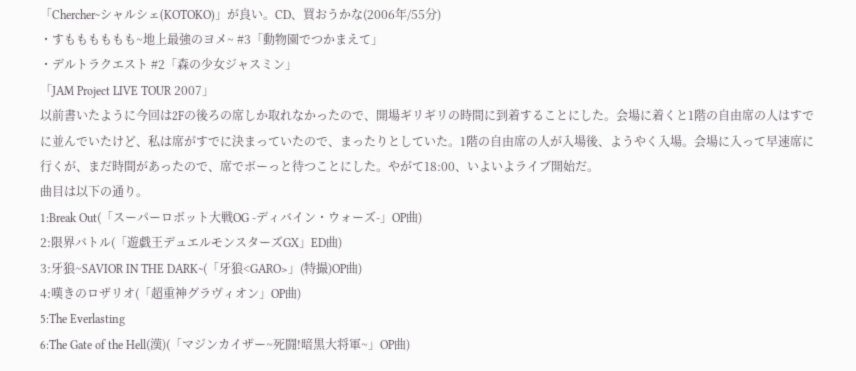「Chercher~シャルシェ(KOTOKO)」が良い。CD、買おうかな(2006年/55分)
・すもももももも~地上最強のヨメ~ #3「動物園でつかまえて」
・デルトラクエスト #2「森の少女ジャスミン」
「JAM Project LIVE TOUR 2007」
以前書いたように今回は2Fの後ろの席しか取れなかったので、開場ギリギリの時間に到着することにした。会場に着くと1階の自由席の人はすでに並んでいたけど、私は席がすでに決まっていたので、まったりとしていた。1階の自由席の人が入場後、ようやく入場。会場に入って早速席に行くが、まだ時間があったので、席でボーっと待つことにした。やがて18:00、いよいよライブ開始だ。
曲目は以下の通り。
1:Break Out(「スーパーロボット大戦OG -ディバイン・ウォーズ-」OP曲)
2:限界バトル(「遊戯王デュエルモンスターズGX」ED曲)
3:牙狼~SAVIOR IN THE DARK~(「牙狼<GARO>」(特撮)OP曲)
4:嘆きのロザリオ(「超重神グラヴィオン」OP曲)
5:The Everlasting
6:The Gate of the Hell(漢)(「マジンカイザー~死闘!暗黒大将軍~」OP曲)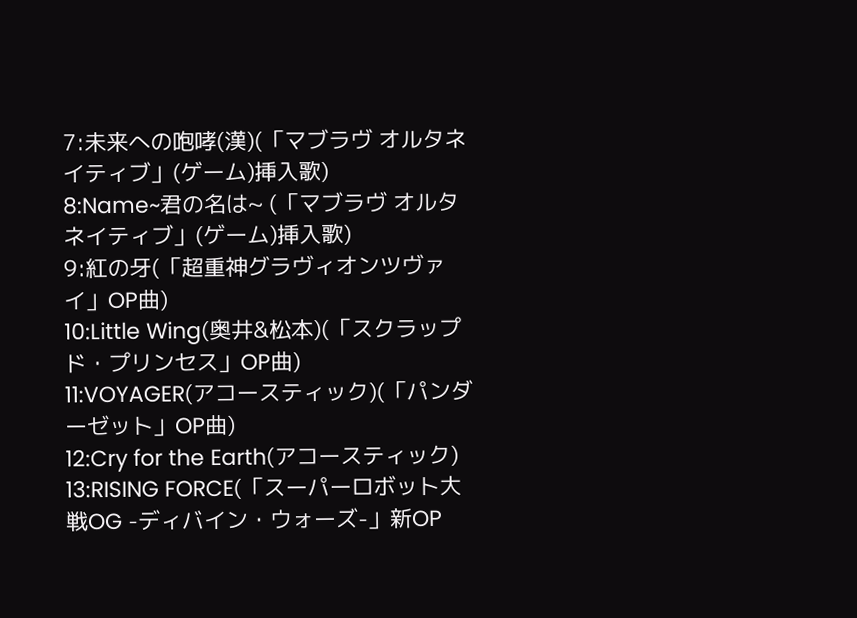7:未来への咆哮(漢)(「マブラヴ オルタネイティブ」(ゲーム)挿入歌)
8:Name~君の名は~ (「マブラヴ オルタネイティブ」(ゲーム)挿入歌)
9:紅の牙(「超重神グラヴィオンツヴァイ」OP曲)
10:Little Wing(奥井&松本)(「スクラップド・プリンセス」OP曲)
11:VOYAGER(アコースティック)(「パンダーゼット」OP曲)
12:Cry for the Earth(アコースティック)
13:RISING FORCE(「スーパーロボット大戦OG -ディバイン・ウォーズ-」新OP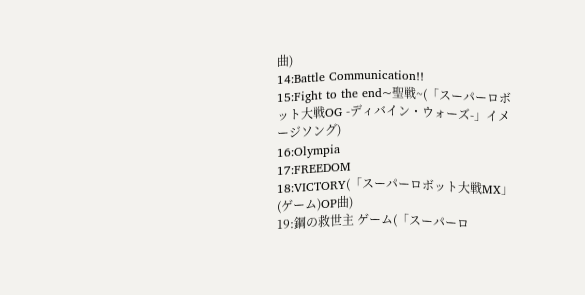曲)
14:Battle Communication!!
15:Fight to the end~聖戦~(「スーパーロボット大戦OG -ディバイン・ウォーズ-」イメージソング)
16:Olympia
17:FREEDOM
18:VICTORY(「スーパーロボット大戦MX」(ゲーム)OP曲)
19:鋼の救世主 ゲーム(「スーパーロ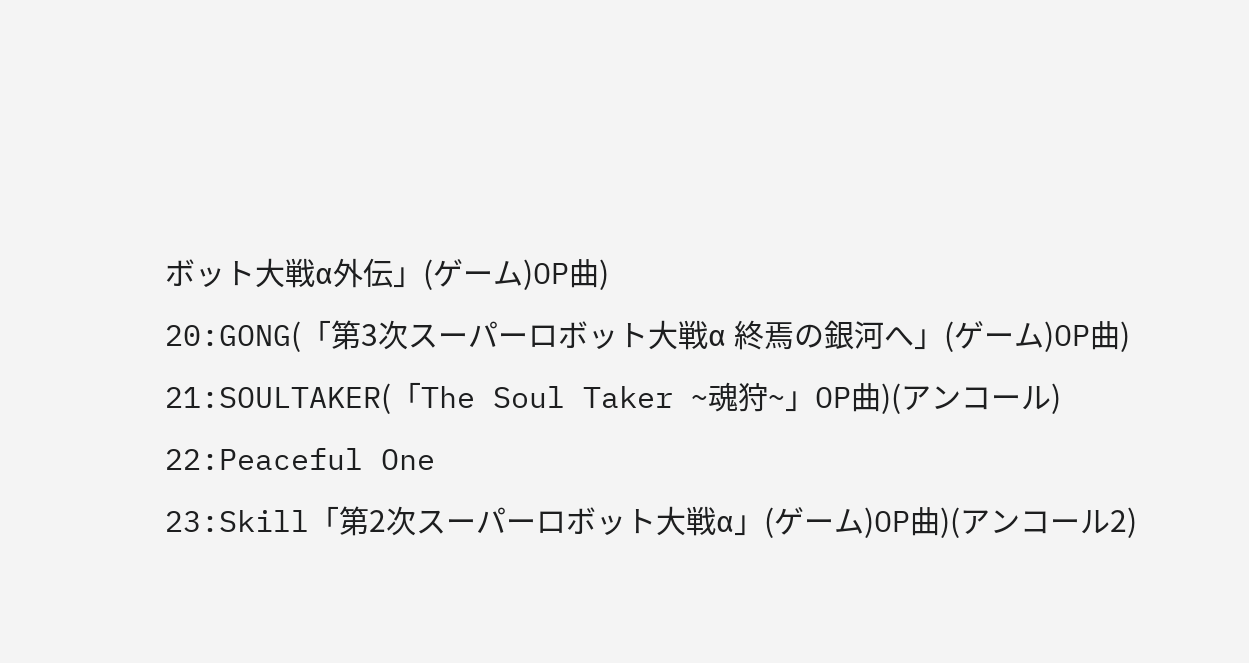ボット大戦α外伝」(ゲーム)OP曲)
20:GONG(「第3次スーパーロボット大戦α 終焉の銀河へ」(ゲーム)OP曲)
21:SOULTAKER(「The Soul Taker ~魂狩~」OP曲)(アンコール)
22:Peaceful One
23:Skill「第2次スーパーロボット大戦α」(ゲーム)OP曲)(アンコール2)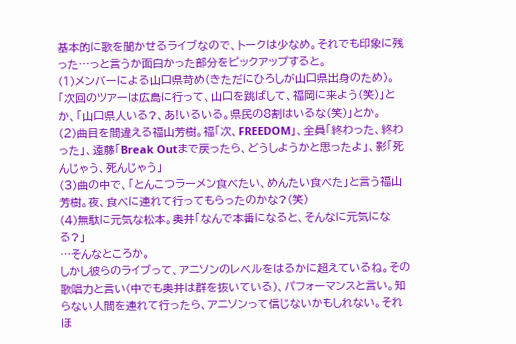基本的に歌を聞かせるライブなので、トークは少なめ。それでも印象に残った…っと言うか面白かった部分をピックアップすると。
(1)メンバーによる山口県苛め(きただにひろしが山口県出身のため)。「次回のツアーは広島に行って、山口を跳ばして、福岡に来よう(笑)」とか、「山口県人いる?、あ!いるいる。県民の8割はいるな(笑)」とか。
(2)曲目を間違える福山芳樹。福「次、FREEDOM」、全員「終わった、終わった」、遠藤「Break Outまで戻ったら、どうしようかと思ったよ」、影「死んじゃう、死んじゃう」
(3)曲の中で、「とんこつラーメン食べたい、めんたい食べた」と言う福山芳樹。夜、食べに連れて行ってもらったのかな?(笑)
(4)無駄に元気な松本。奥井「なんで本番になると、そんなに元気になる?」
…そんなところか。
しかし彼らのライブって、アニソンのレベルをはるかに超えているね。その歌唱力と言い(中でも奥井は群を抜いている)、パフォーマンスと言い。知らない人間を連れて行ったら、アニソンって信じないかもしれない。それほ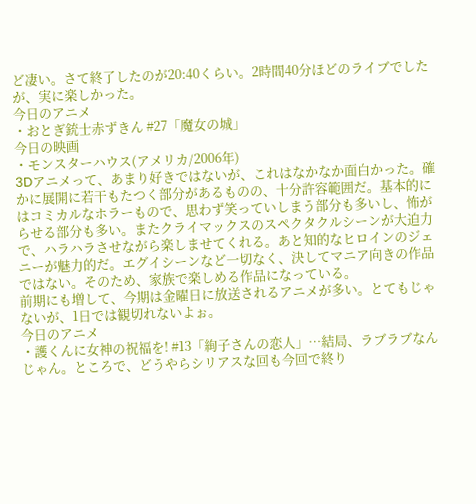ど凄い。さて終了したのが20:40くらい。2時間40分ほどのライブでしたが、実に楽しかった。
今日のアニメ
・おとぎ銃士赤ずきん #27「魔女の城」
今日の映画
・モンスターハウス(アメリカ/2006年)
3Dアニメって、あまり好きではないが、これはなかなか面白かった。確かに展開に若干もたつく部分があるものの、十分許容範囲だ。基本的にはコミカルなホラーもので、思わず笑っていしまう部分も多いし、怖がらせる部分も多い。またクライマックスのスペクタクルシーンが大迫力で、ハラハラさせながら楽しませてくれる。あと知的なヒロインのジェニーが魅力的だ。エグイシーンなど一切なく、決してマニア向きの作品ではない。そのため、家族で楽しめる作品になっている。
前期にも増して、今期は金曜日に放送されるアニメが多い。とてもじゃないが、1日では観切れないよぉ。
今日のアニメ
・護くんに女神の祝福を! #13「絢子さんの恋人」…結局、ラブラブなんじゃん。ところで、どうやらシリアスな回も今回で終り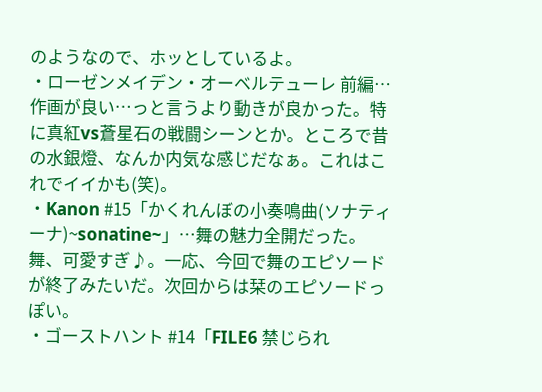のようなので、ホッとしているよ。
・ローゼンメイデン・オーベルテューレ 前編…作画が良い…っと言うより動きが良かった。特に真紅vs蒼星石の戦闘シーンとか。ところで昔の水銀燈、なんか内気な感じだなぁ。これはこれでイイかも(笑)。
・Kanon #15「かくれんぼの小奏鳴曲(ソナティーナ)~sonatine~」…舞の魅力全開だった。舞、可愛すぎ♪。一応、今回で舞のエピソードが終了みたいだ。次回からは栞のエピソードっぽい。
・ゴーストハント #14「FILE6 禁じられ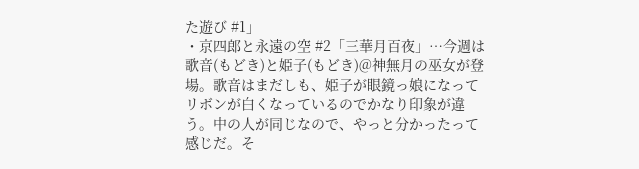た遊び #1」
・京四郎と永遠の空 #2「三華月百夜」…今週は歌音(もどき)と姫子(もどき)@神無月の巫女が登場。歌音はまだしも、姫子が眼鏡っ娘になってリボンが白くなっているのでかなり印象が違う。中の人が同じなので、やっと分かったって感じだ。そ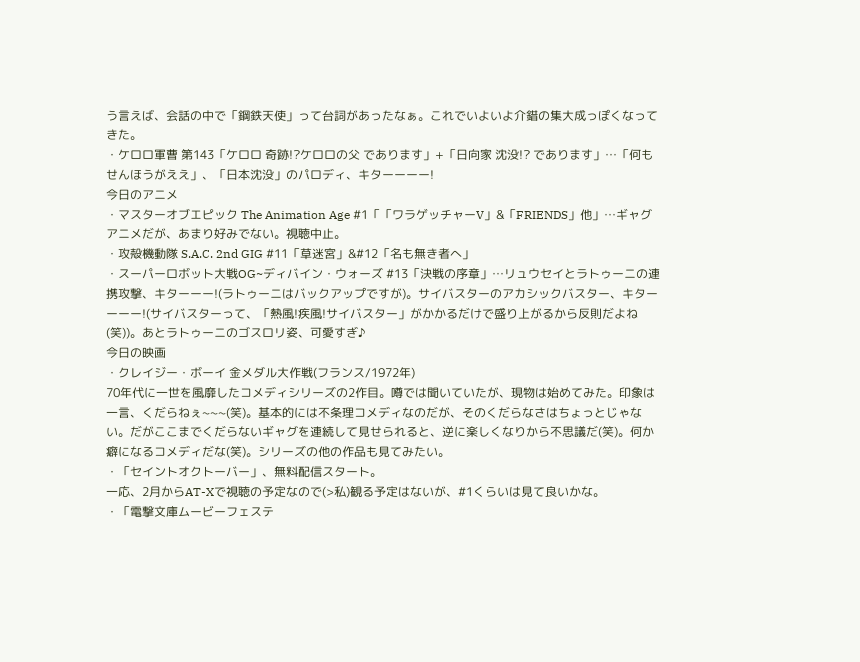う言えば、会話の中で「鋼鉄天使」って台詞があったなぁ。これでいよいよ介錯の集大成っぽくなってきた。
・ケロロ軍曹 第143「ケロロ 奇跡!?ケロロの父 であります」+「日向家 沈没!? であります」…「何もせんほうがええ」、「日本沈没」のパロディ、キターーーー!
今日のアニメ
・マスターオブエピック The Animation Age #1「「ワラゲッチャーV」&「FRIENDS」他」…ギャグアニメだが、あまり好みでない。視聴中止。
・攻殻機動隊 S.A.C. 2nd GIG #11「草迷宮」&#12「名も無き者へ」
・スーパーロボット大戦OG~ディバイン・ウォーズ #13「決戦の序章」…リュウセイとラトゥーニの連携攻撃、キターーー!(ラトゥーニはバックアップですが)。サイバスターのアカシックバスター、キターーーー!(サイバスターって、「熱風!疾風!サイバスター」がかかるだけで盛り上がるから反則だよね(笑))。あとラトゥーニのゴスロリ姿、可愛すぎ♪
今日の映画
・クレイジー・ボーイ 金メダル大作戦(フランス/1972年)
70年代に一世を風靡したコメディシリーズの2作目。噂では聞いていたが、現物は始めてみた。印象は一言、くだらねぇ~~~(笑)。基本的には不条理コメディなのだが、そのくだらなさはちょっとじゃない。だがここまでくだらないギャグを連続して見せられると、逆に楽しくなりから不思議だ(笑)。何か癖になるコメディだな(笑)。シリーズの他の作品も見てみたい。
・「セイントオクトーバー」、無料配信スタート。
一応、2月からAT-Xで視聴の予定なので(>私)観る予定はないが、#1くらいは見て良いかな。
・「電撃文庫ムービーフェステ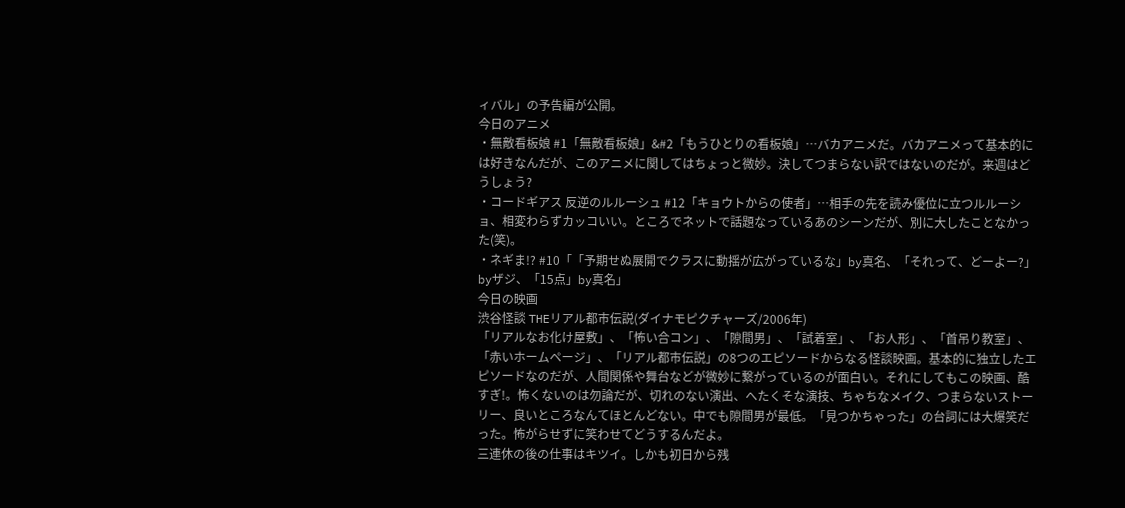ィバル」の予告編が公開。
今日のアニメ
・無敵看板娘 #1「無敵看板娘」&#2「もうひとりの看板娘」…バカアニメだ。バカアニメって基本的には好きなんだが、このアニメに関してはちょっと微妙。決してつまらない訳ではないのだが。来週はどうしょう?
・コードギアス 反逆のルルーシュ #12「キョウトからの使者」…相手の先を読み優位に立つルルーショ、相変わらずカッコいい。ところでネットで話題なっているあのシーンだが、別に大したことなかった(笑)。
・ネギま!? #10「「予期せぬ展開でクラスに動揺が広がっているな」by真名、「それって、どーよー?」byザジ、「15点」by真名」
今日の映画
渋谷怪談 THEリアル都市伝説(ダイナモピクチャーズ/2006年)
「リアルなお化け屋敷」、「怖い合コン」、「隙間男」、「試着室」、「お人形」、「首吊り教室」、「赤いホームページ」、「リアル都市伝説」の8つのエピソードからなる怪談映画。基本的に独立したエピソードなのだが、人間関係や舞台などが微妙に繋がっているのが面白い。それにしてもこの映画、酷すぎ!。怖くないのは勿論だが、切れのない演出、へたくそな演技、ちゃちなメイク、つまらないストーリー、良いところなんてほとんどない。中でも隙間男が最低。「見つかちゃった」の台詞には大爆笑だった。怖がらせずに笑わせてどうするんだよ。
三連休の後の仕事はキツイ。しかも初日から残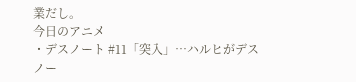業だし。
今日のアニメ
・デスノート #11「突入」…ハルヒがデスノー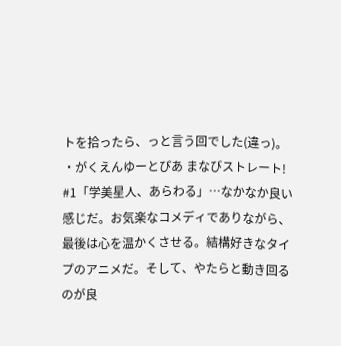トを拾ったら、っと言う回でした(違っ)。
・がくえんゆーとぴあ まなびストレート! #1「学美星人、あらわる」…なかなか良い感じだ。お気楽なコメディでありながら、最後は心を温かくさせる。結構好きなタイプのアニメだ。そして、やたらと動き回るのが良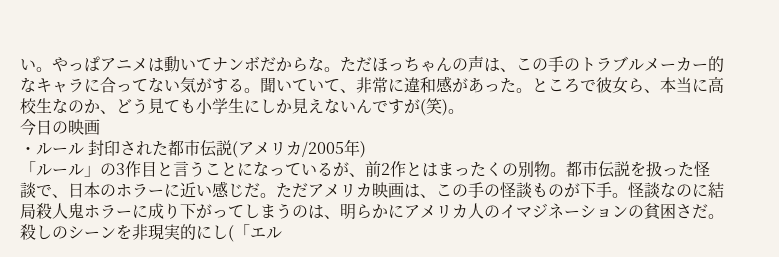い。やっぱアニメは動いてナンボだからな。ただほっちゃんの声は、この手のトラブルメーカー的なキャラに合ってない気がする。聞いていて、非常に違和感があった。ところで彼女ら、本当に高校生なのか、どう見ても小学生にしか見えないんですが(笑)。
今日の映画
・ルール 封印された都市伝説(アメリカ/2005年)
「ルール」の3作目と言うことになっているが、前2作とはまったくの別物。都市伝説を扱った怪談で、日本のホラーに近い感じだ。ただアメリカ映画は、この手の怪談ものが下手。怪談なのに結局殺人鬼ホラーに成り下がってしまうのは、明らかにアメリカ人のイマジネーションの貧困さだ。殺しのシーンを非現実的にし(「エル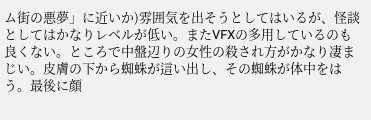ム街の悪夢」に近いか)雰囲気を出そうとしてはいるが、怪談としてはかなりレベルが低い。またVFXの多用しているのも良くない。ところで中盤辺りの女性の殺され方がかなり凄まじい。皮膚の下から蜘蛛が這い出し、その蜘蛛が体中をはう。最後に顔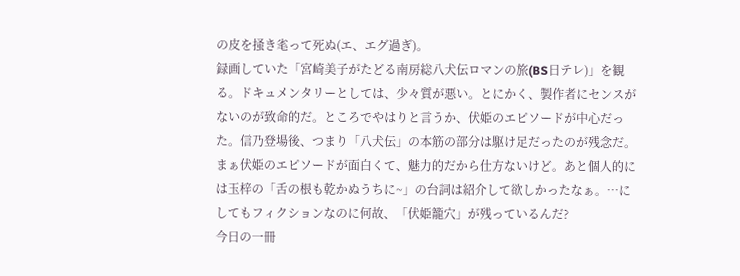の皮を掻き毟って死ぬ(エ、エグ過ぎ)。
録画していた「宮崎美子がたどる南房総八犬伝ロマンの旅(BS日テレ)」を観る。ドキュメンタリーとしては、少々質が悪い。とにかく、製作者にセンスがないのが致命的だ。ところでやはりと言うか、伏姫のエピソードが中心だった。信乃登場後、つまり「八犬伝」の本筋の部分は駆け足だったのが残念だ。まぁ伏姫のエピソードが面白くて、魅力的だから仕方ないけど。あと個人的には玉梓の「舌の根も乾かぬうちに~」の台詞は紹介して欲しかったなぁ。…にしてもフィクションなのに何故、「伏姫籠穴」が残っているんだ?
今日の一冊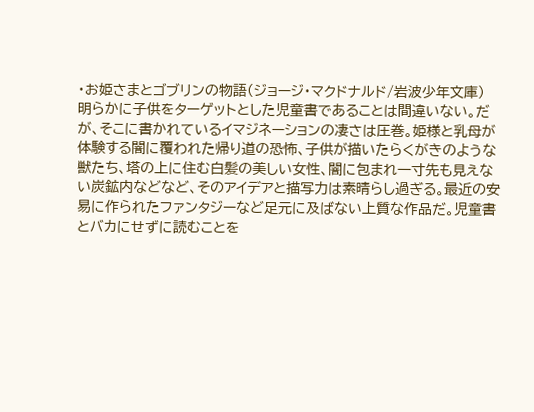・お姫さまとゴブリンの物語(ジョージ・マクドナルド/岩波少年文庫)
明らかに子供をターゲットとした児童書であることは間違いない。だが、そこに書かれているイマジネーションの凄さは圧巻。姫様と乳母が体験する闇に覆われた帰り道の恐怖、子供が描いたらくがきのような獣たち、塔の上に住む白髪の美しい女性、闇に包まれ一寸先も見えない炭鉱内などなど、そのアイデアと描写力は素晴らし過ぎる。最近の安易に作られたファンタジーなど足元に及ばない上質な作品だ。児童書とバカにせずに読むことを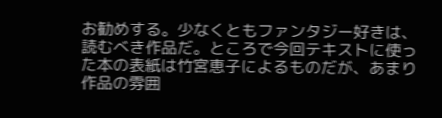お勧めする。少なくともファンタジー好きは、読むべき作品だ。ところで今回テキストに使った本の表紙は竹宮恵子によるものだが、あまり作品の雰囲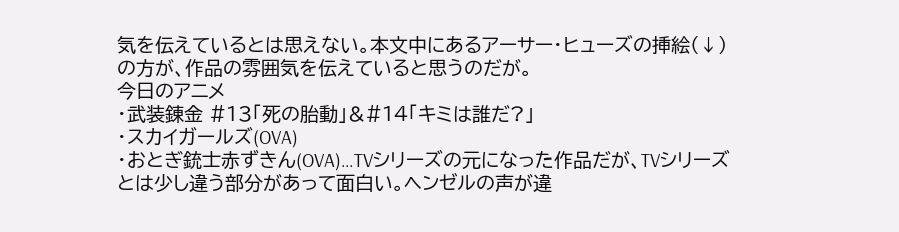気を伝えているとは思えない。本文中にあるアーサー・ヒューズの挿絵(↓)の方が、作品の雰囲気を伝えていると思うのだが。
今日のアニメ
・武装錬金 #13「死の胎動」&#14「キミは誰だ?」
・スカイガールズ(OVA)
・おとぎ銃士赤ずきん(OVA)…TVシリーズの元になった作品だが、TVシリーズとは少し違う部分があって面白い。ヘンゼルの声が違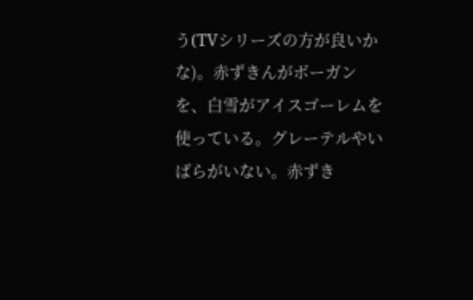う(TVシリーズの方が良いかな)。赤ずきんがボーガンを、白雪がアイスゴーレムを使っている。グレーテルやいばらがいない。赤ずき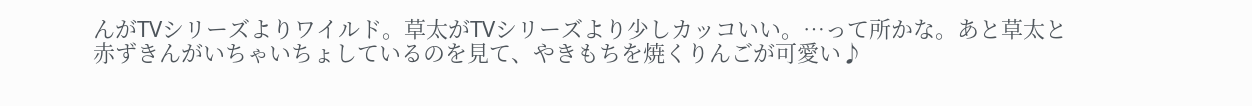んがTVシリーズよりワイルド。草太がTVシリーズより少しカッコいい。…って所かな。あと草太と赤ずきんがいちゃいちょしているのを見て、やきもちを焼くりんごが可愛い♪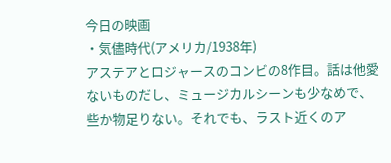今日の映画
・気儘時代(アメリカ/1938年)
アステアとロジャースのコンビの8作目。話は他愛ないものだし、ミュージカルシーンも少なめで、些か物足りない。それでも、ラスト近くのア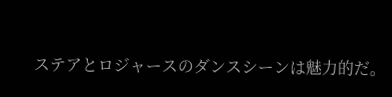ステアとロジャースのダンスシーンは魅力的だ。